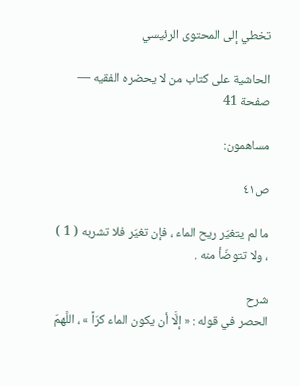تخطي إلى المحتوى الرئيسي

الحاشية على كتاب من لا يحضره الفقيه — صفحة 41

مساهمون:

ص٤١

ما لم يتغيّر ريح الماء ، فإن تغيّر فلا تشربه ( 1 ) ، ولا تتوضّأ منه .

شرح
الحصر في قوله : « إلَّا أن يكون الماء كرّاً » ، اللَّهمّ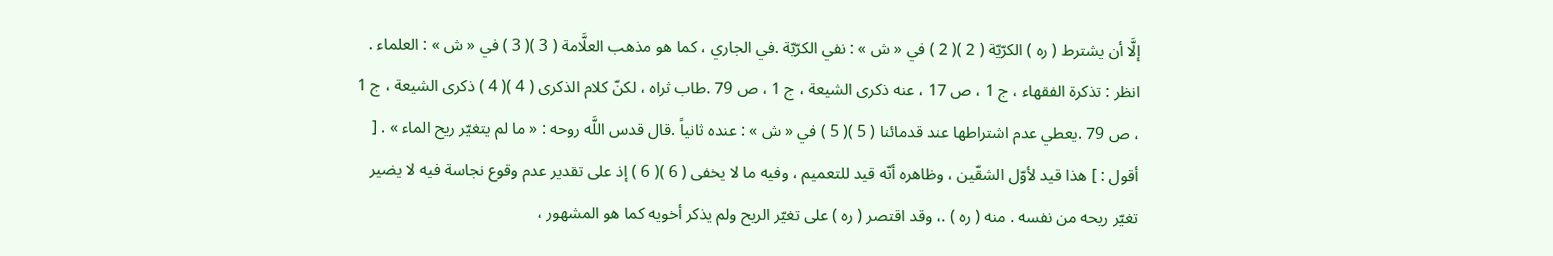إلَّا أن يشترط ( ره ) الكرّيّة ( 2 )( 2 ) في « ش » : نفي الكرّيّة .في الجاري ، كما هو مذهب العلَّامة ( 3 )( 3 ) في « ش » : العلماء . انظر : تذكرة الفقهاء ، ج 1 ، ص 17 ، عنه ذكرى الشيعة ، ج 1 ، ص 79 .طاب ثراه ، لكنّ كلام الذكرى ( 4 )( 4 ) ذكرى الشيعة ، ج 1 ، ص 79 .يعطي عدم اشتراطها عند قدمائنا ( 5 )( 5 ) في « ش » : عنده ثانياً .قال قدس اللَّه روحه : « ما لم يتغيّر ريح الماء » . [ أقول : ] هذا قيد لأوّل الشقّين ، وظاهره أنّه قيد للتعميم ، وفيه ما لا يخفى ( 6 )( 6 ) إذ على تقدير عدم وقوع نجاسة فيه لا يضير تغيّر ريحه من نفسه . منه ( ره ) .، وقد اقتصر ( ره ) على تغيّر الريح ولم يذكر أخويه كما هو المشهور ،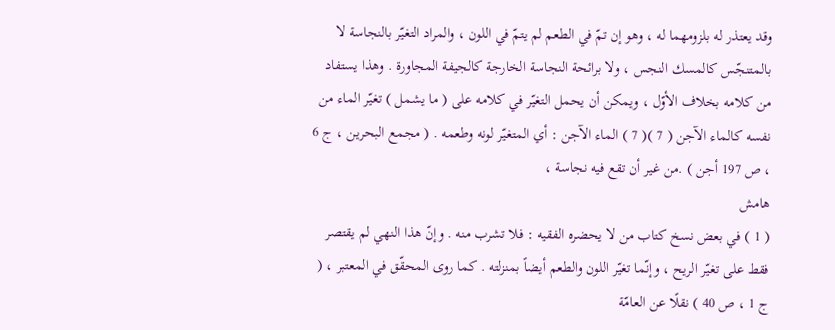وقد يعتذر له بلزومهما له ، وهو إن تمّ في الطعم لم يتمّ في اللون ، والمراد التغيّر بالنجاسة لا بالمتنجّس كالمسك النجس ، ولا برائحة النجاسة الخارجة كالجيفة المجاورة . وهذا يستفاد من كلامه بخلاف الأوّل ، ويمكن أن يحمل التغيّر في كلامه على ( ما يشمل ) تغيّر الماء من نفسه كالماء الآجن ( 7 )( 7 ) الماء الآجن : أي المتغيّر لونه وطعمه . ( مجمع البحرين ، ج 6 ، ص 197 أجن ) .من غير أن تقع فيه نجاسة ،
هامش
( 1 ) في بعض نسخ كتاب من لا يحضره الفقيه : فلا تشرب منه . وإنّ هذا النهي لم يقتصر فقط على تغيّر الريح ، وإنّما تغيّر اللون والطعم أيضاً بمنزلته . كما روى المحقّق في المعتبر ، ( ج 1 ، ص 40 ) نقلًا عن العامّة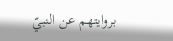بروايتهم عن النبيّ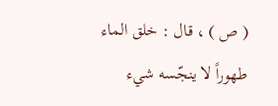( ص ) ، قال : خلق الماء طهوراً لا ينجّسه شيء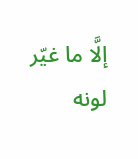إلَّا ما غيّر لونه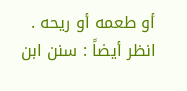أو طعمه أو ريحه . انظر أيضاً : سنن ابن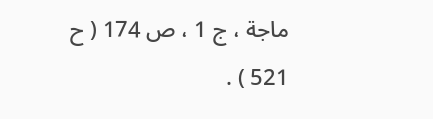ماجة ، ج 1 ، ص 174 ( ح 521 ) .